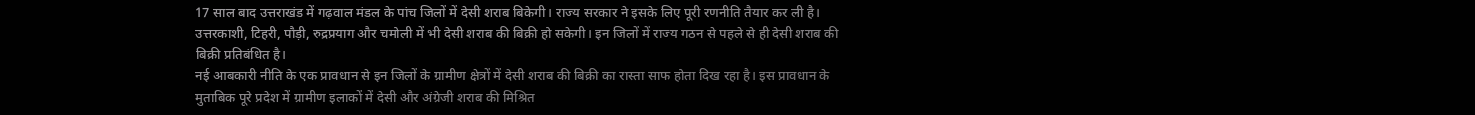17 साल बाद उत्तराखंड में गढ़वाल मंडल के पांच जिलों में देसी शराब बिकेगी। राज्य सरकार ने इसके लिए पूरी रणनीति तैयार कर ली है।
उत्तरकाशी, टिहरी, पौड़ी, रुद्रप्रयाग और चमोली में भी देसी शराब की बिक्री हो सकेगी। इन जिलों में राज्य गठन से पहले से ही देसी शराब की बिक्री प्रतिबंधित है।
नई आबकारी नीति के एक प्रावधान से इन जिलों के ग्रामीण क्षेत्रों में देसी शराब की बिक्री का रास्ता साफ होता दिख रहा है। इस प्रावधान के मुताबिक पूरे प्रदेश में ग्रामीण इलाकों में देसी और अंग्रेजी शराब की मिश्रित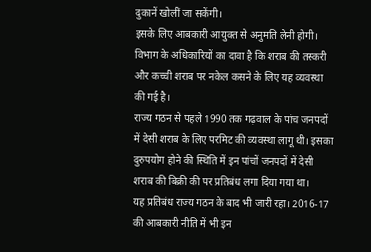दुकानें खोलीं जा सकेंगी।
इसके लिए आबकारी आयुक्त से अनुमति लेनी होगी। विभाग के अधिकारियों का दावा है कि शराब की तस्करी और कच्ची शराब पर नकेल कसने के लिए यह व्यवस्था की गई है।
राज्य गठन से पहले 1990 तक गढ़वाल के पांच जनपदों में देसी शराब के लिए परमिट की व्यवस्था लागू थी। इसका दुरुपयोग होने की स्थिति में इन पांचों जनपदों में देसी शराब की बिक्री की पर प्रतिबंध लगा दिया गया था।
यह प्रतिबंध राज्य गठन के बाद भी जारी रहा। 2016-17 की आबकारी नीति में भी इन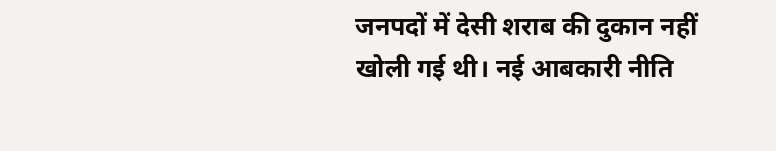जनपदों में देसी शराब की दुकान नहीं खोली गई थी। नई आबकारी नीति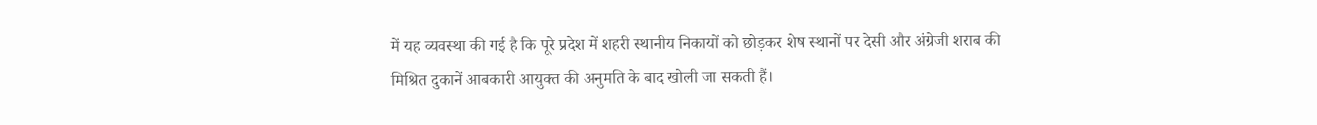में यह व्यवस्था की गई है कि पूरे प्रदेश में शहरी स्थानीय निकायों को छोड़कर शेष स्थानों पर देसी और अंग्रेजी शराब की मिश्रित दुकानें आबकारी आयुक्त की अनुमति के बाद खोली जा सकती हैं।